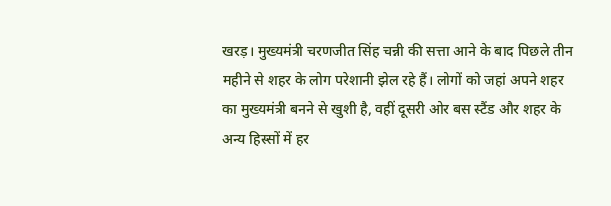खरड़। मुख्यमंत्री चरणजीत सिंह चन्नी की सत्ता आने के बाद पिछले तीन महीने से शहर के लोग परेशानी झेल रहे हैं। लोगों को जहां अपने शहर का मुख्यमंत्री बनने से खुशी है, वहीं दूसरी ओर बस स्टैंड और शहर के अन्य हिस्सों में हर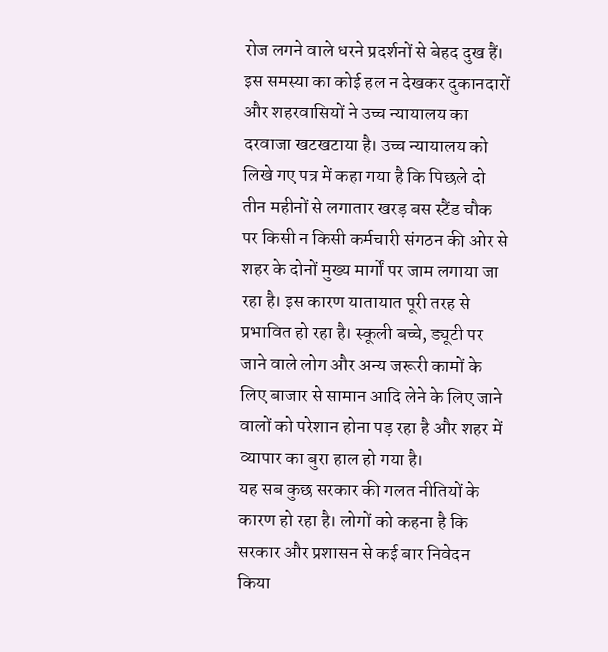रोज लगने वाले धरने प्रदर्शनों से बेहद दुख हैं।
इस समस्या का कोई हल न देखकर दुकानदारों और शहरवासियों ने उच्च न्यायालय का दरवाजा खटखटाया है। उच्च न्यायालय को लिखे गए पत्र में कहा गया है कि पिछले दो तीन महीनों से लगातार खरड़ बस स्टैंड चौक पर किसी न किसी कर्मचारी संगठन की ओर से शहर के दोनों मुख्य मार्गों पर जाम लगाया जा रहा है। इस कारण यातायात पूरी तरह से प्रभावित हो रहा है। स्कूली बच्चे, ड्यूटी पर जाने वाले लोग और अन्य जरूरी कामों के लिए बाजार से सामान आदि लेने के लिए जाने वालों को परेशान होना पड़ रहा है और शहर में व्यापार का बुरा हाल हो गया है।
यह सब कुछ सरकार की गलत नीतियों के कारण हो रहा है। लोगों को कहना है कि सरकार और प्रशासन से कई बार निवेदन किया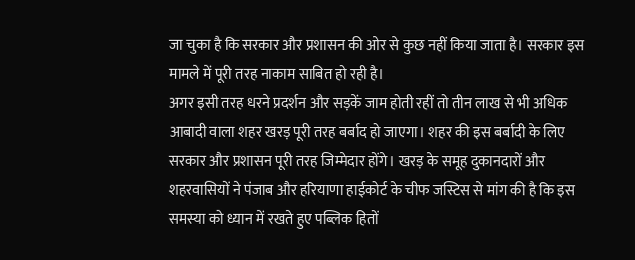जा चुका है कि सरकार और प्रशासन की ओर से कुछ नहीं किया जाता है। सरकार इस मामले में पूरी तरह नाकाम साबित हो रही है।
अगर इसी तरह धरने प्रदर्शन और सड़कें जाम होती रहीं तो तीन लाख से भी अधिक आबादी वाला शहर खरड़ पूरी तरह बर्बाद हो जाएगा। शहर की इस बर्बादी के लिए सरकार और प्रशासन पूरी तरह जिम्मेदार होंगे। खरड़ के समूह दुकानदारों और शहरवासियों ने पंजाब और हरियाणा हाईकोर्ट के चीफ जस्टिस से मांग की है कि इस समस्या को ध्यान में रखते हुए पब्लिक हितों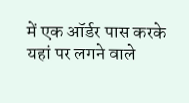में एक ऑर्डर पास करके यहां पर लगने वाले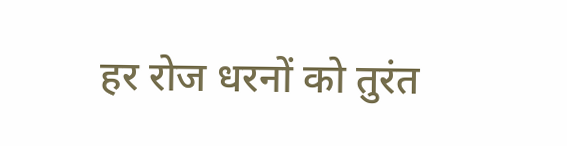हर रोज धरनों को तुरंत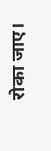रोका जाए।